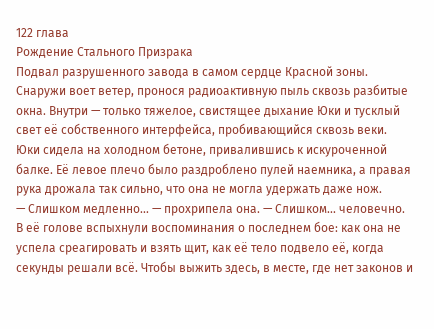122 глава
Рождение Стального Призрака
Подвал разрушенного завода в самом сердце Красной зоны. Снаружи воет ветер, пронося радиоактивную пыль сквозь разбитые окна. Внутри — только тяжелое, свистящее дыхание Юки и тусклый свет её собственного интерфейса, пробивающийся сквозь веки.
Юки сидела на холодном бетоне, привалившись к искуроченной балке. Её левое плечо было раздроблено пулей наемника, а правая рука дрожала так сильно, что она не могла удержать даже нож.
— Слишком медленно... — прохрипела она. — Слишком... человечно.
В её голове вспыхнули воспоминания о последнем бое: как она не успела среагировать и взять щит, как её тело подвело её, когда секунды решали всё. Чтобы выжить здесь, в месте, где нет законов и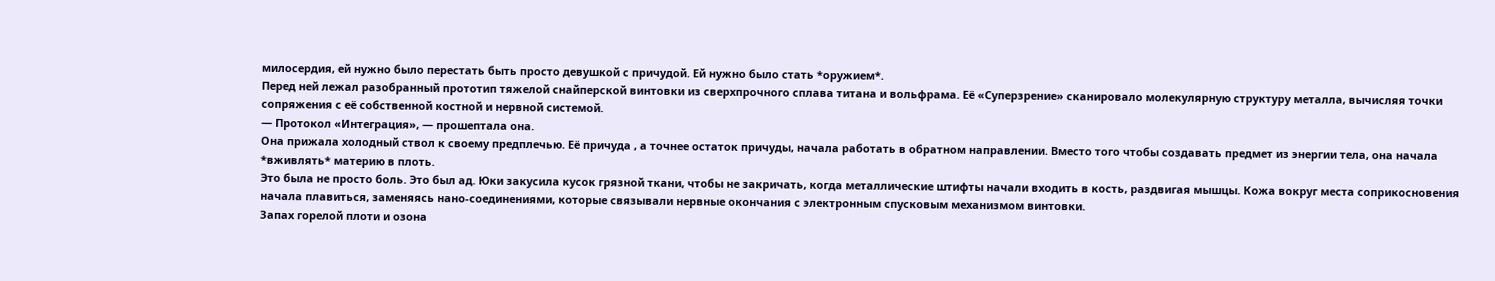милосердия, ей нужно было перестать быть просто девушкой с причудой. Ей нужно было стать *оружием*.
Перед ней лежал разобранный прототип тяжелой снайперской винтовки из сверхпрочного сплава титана и вольфрама. Её «Суперзрение» сканировало молекулярную структуру металла, вычисляя точки сопряжения с её собственной костной и нервной системой.
— Протокол «Интеграция», — прошептала она.
Она прижала холодный ствол к своему предплечью. Её причуда , а точнее остаток причуды, начала работать в обратном направлении. Вместо того чтобы создавать предмет из энергии тела, она начала *вживлять* материю в плоть.
Это была не просто боль. Это был ад. Юки закусила кусок грязной ткани, чтобы не закричать, когда металлические штифты начали входить в кость, раздвигая мышцы. Кожа вокруг места соприкосновения начала плавиться, заменяясь нано-соединениями, которые связывали нервные окончания с электронным спусковым механизмом винтовки.
Запах горелой плоти и озона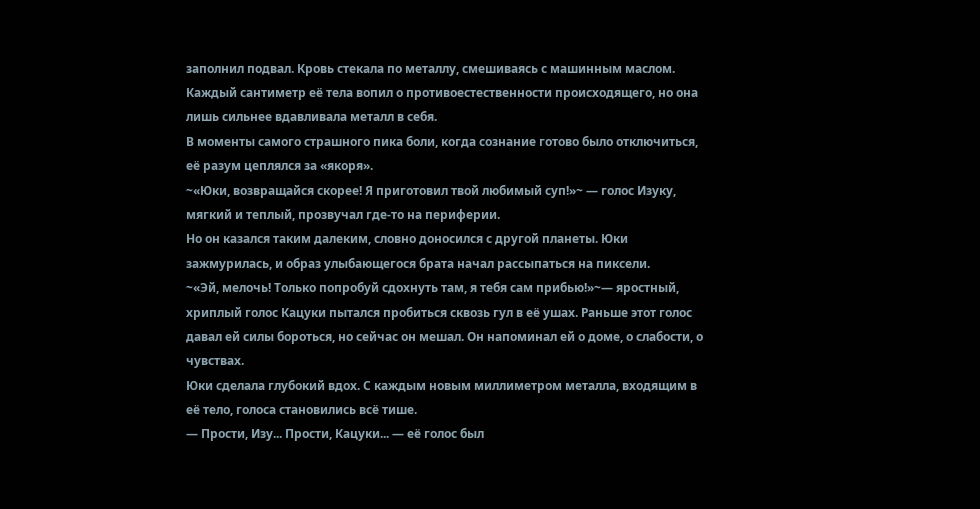заполнил подвал. Кровь стекала по металлу, смешиваясь с машинным маслом. Каждый сантиметр её тела вопил о противоестественности происходящего, но она лишь сильнее вдавливала металл в себя.
В моменты самого страшного пика боли, когда сознание готово было отключиться, её разум цеплялся за «якоря».
~«Юки, возвращайся скорее! Я приготовил твой любимый суп!»~ — голос Изуку, мягкий и теплый, прозвучал где-то на периферии.
Но он казался таким далеким, словно доносился с другой планеты. Юки зажмурилась, и образ улыбающегося брата начал рассыпаться на пиксели.
~«Эй, мелочь! Только попробуй сдохнуть там, я тебя сам прибью!»~— яростный, хриплый голос Кацуки пытался пробиться сквозь гул в её ушах. Раньше этот голос давал ей силы бороться, но сейчас он мешал. Он напоминал ей о доме, о слабости, о чувствах.
Юки сделала глубокий вдох. С каждым новым миллиметром металла, входящим в её тело, голоса становились всё тише.
— Прости, Изу... Прости, Кацуки... — её голос был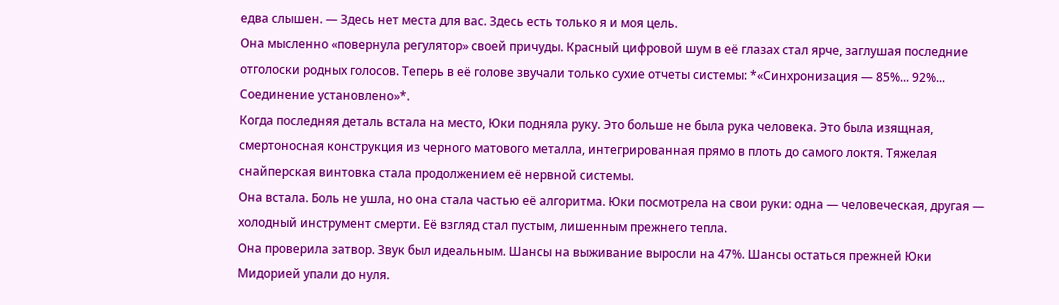едва слышен. — Здесь нет места для вас. Здесь есть только я и моя цель.
Она мысленно «повернула регулятор» своей причуды. Красный цифровой шум в её глазах стал ярче, заглушая последние отголоски родных голосов. Теперь в её голове звучали только сухие отчеты системы: *«Синхронизация — 85%... 92%... Соединение установлено»*.
Когда последняя деталь встала на место, Юки подняла руку. Это больше не была рука человека. Это была изящная, смертоносная конструкция из черного матового металла, интегрированная прямо в плоть до самого локтя. Тяжелая снайперская винтовка стала продолжением её нервной системы.
Она встала. Боль не ушла, но она стала частью её алгоритма. Юки посмотрела на свои руки: одна — человеческая, другая — холодный инструмент смерти. Её взгляд стал пустым, лишенным прежнего тепла.
Она проверила затвор. Звук был идеальным. Шансы на выживание выросли на 47%. Шансы остаться прежней Юки Мидорией упали до нуля.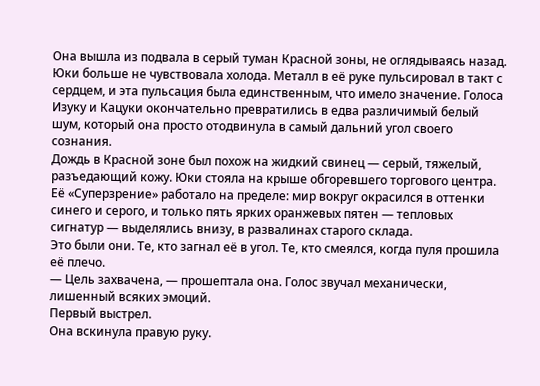Она вышла из подвала в серый туман Красной зоны, не оглядываясь назад.
Юки больше не чувствовала холода. Металл в её руке пульсировал в такт с сердцем, и эта пульсация была единственным, что имело значение. Голоса Изуку и Кацуки окончательно превратились в едва различимый белый шум, который она просто отодвинула в самый дальний угол своего сознания.
Дождь в Красной зоне был похож на жидкий свинец — серый, тяжелый, разъедающий кожу. Юки стояла на крыше обгоревшего торгового центра. Её «Суперзрение» работало на пределе: мир вокруг окрасился в оттенки синего и серого, и только пять ярких оранжевых пятен — тепловых сигнатур — выделялись внизу, в развалинах старого склада.
Это были они. Те, кто загнал её в угол. Те, кто смеялся, когда пуля прошила её плечо.
— Цель захвачена, — прошептала она. Голос звучал механически, лишенный всяких эмоций.
Первый выстрел.
Она вскинула правую руку.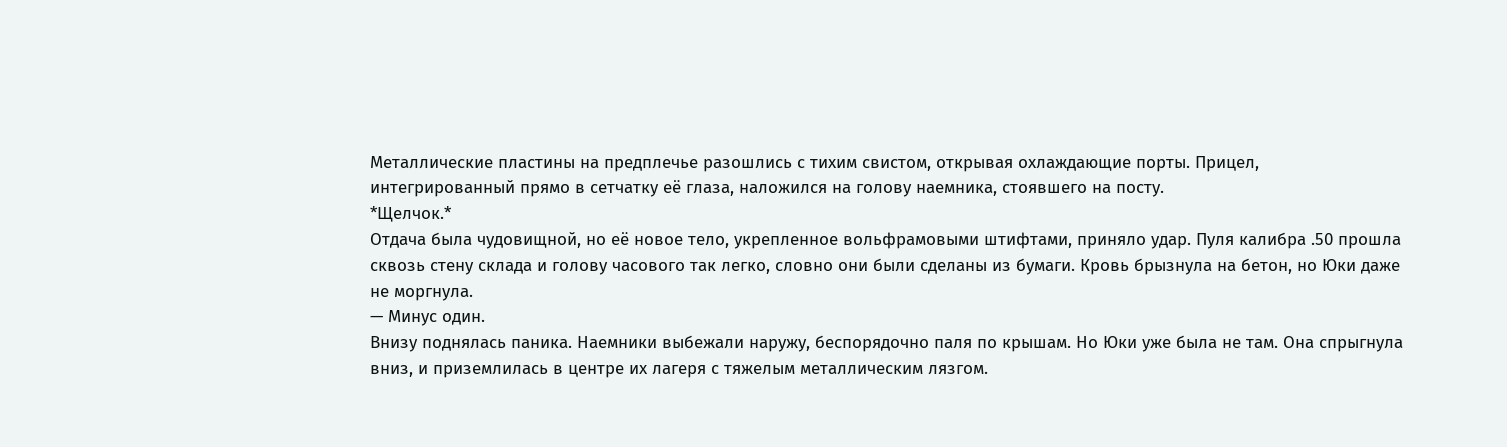Металлические пластины на предплечье разошлись с тихим свистом, открывая охлаждающие порты. Прицел, интегрированный прямо в сетчатку её глаза, наложился на голову наемника, стоявшего на посту.
*Щелчок.*
Отдача была чудовищной, но её новое тело, укрепленное вольфрамовыми штифтами, приняло удар. Пуля калибра .50 прошла сквозь стену склада и голову часового так легко, словно они были сделаны из бумаги. Кровь брызнула на бетон, но Юки даже не моргнула.
— Минус один.
Внизу поднялась паника. Наемники выбежали наружу, беспорядочно паля по крышам. Но Юки уже была не там. Она спрыгнула вниз, и приземлилась в центре их лагеря с тяжелым металлическим лязгом.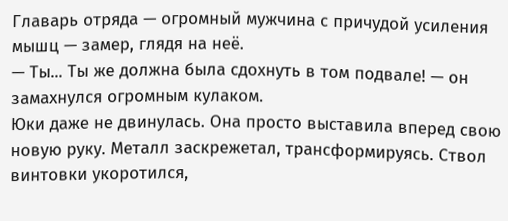Главарь отряда — огромный мужчина с причудой усиления мышц — замер, глядя на неё.
— Ты... Ты же должна была сдохнуть в том подвале! — он замахнулся огромным кулаком.
Юки даже не двинулась. Она просто выставила вперед свою новую руку. Металл заскрежетал, трансформируясь. Ствол винтовки укоротился,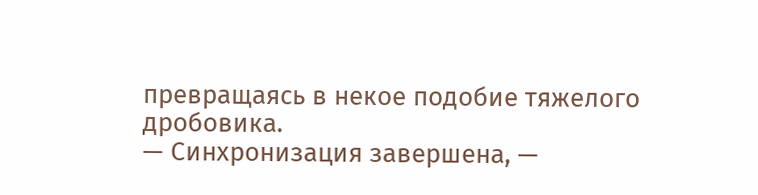превращаясь в некое подобие тяжелого дробовика.
— Синхронизация завершена, —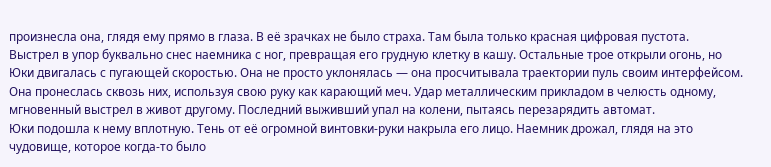произнесла она, глядя ему прямо в глаза. В её зрачках не было страха. Там была только красная цифровая пустота.
Выстрел в упор буквально снес наемника с ног, превращая его грудную клетку в кашу. Остальные трое открыли огонь, но Юки двигалась с пугающей скоростью. Она не просто уклонялась — она просчитывала траектории пуль своим интерфейсом.
Она пронеслась сквозь них, используя свою руку как карающий меч. Удар металлическим прикладом в челюсть одному, мгновенный выстрел в живот другому. Последний выживший упал на колени, пытаясь перезарядить автомат.
Юки подошла к нему вплотную. Тень от её огромной винтовки-руки накрыла его лицо. Наемник дрожал, глядя на это чудовище, которое когда-то было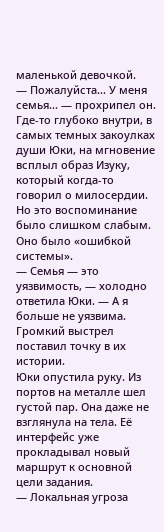маленькой девочкой.
— Пожалуйста... У меня семья... — прохрипел он.
Где-то глубоко внутри, в самых темных закоулках души Юки, на мгновение всплыл образ Изуку, который когда-то говорил о милосердии. Но это воспоминание было слишком слабым. Оно было «ошибкой системы».
— Семья — это уязвимость, — холодно ответила Юки. — А я больше не уязвима.
Громкий выстрел поставил точку в их истории.
Юки опустила руку. Из портов на металле шел густой пар. Она даже не взглянула на тела. Её интерфейс уже прокладывал новый маршрут к основной цели задания.
— Локальная угроза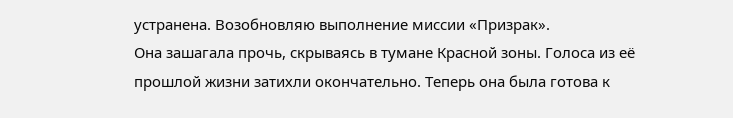устранена. Возобновляю выполнение миссии «Призрак».
Она зашагала прочь, скрываясь в тумане Красной зоны. Голоса из её прошлой жизни затихли окончательно. Теперь она была готова к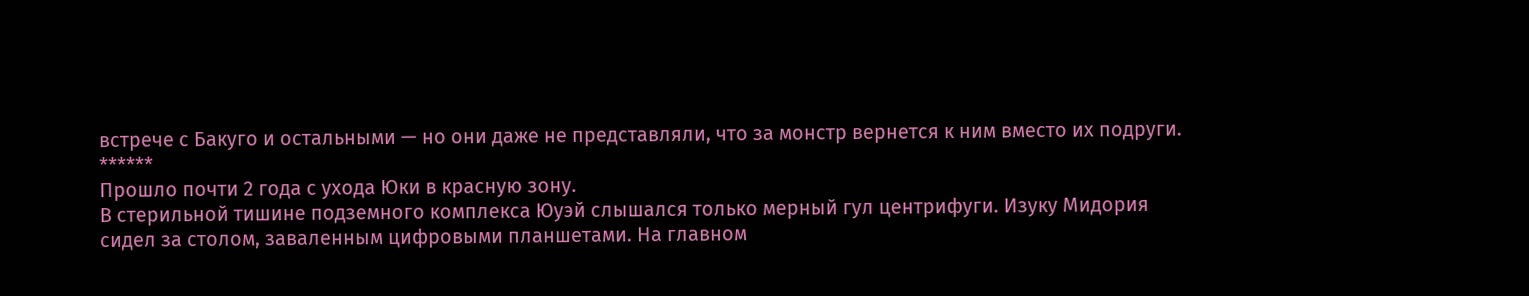встрече с Бакуго и остальными — но они даже не представляли, что за монстр вернется к ним вместо их подруги.
******
Прошло почти 2 года с ухода Юки в красную зону.
В стерильной тишине подземного комплекса Юуэй слышался только мерный гул центрифуги. Изуку Мидория сидел за столом, заваленным цифровыми планшетами. На главном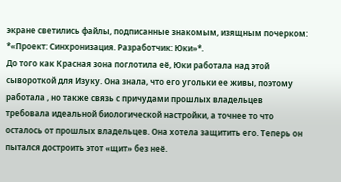экране светились файлы, подписанные знакомым, изящным почерком: *«Проект: Синхронизация. Разработчик: Юки»*.
До того как Красная зона поглотила её, Юки работала над этой сывороткой для Изуку. Она знала, что его угольки ее живы, поэтому работала , но также связь с причудами прошлых владельцев требовала идеальной биологической настройки, а точнее то что осталось от прошлых владельцев. Она хотела защитить его. Теперь он пытался достроить этот «щит» без неё.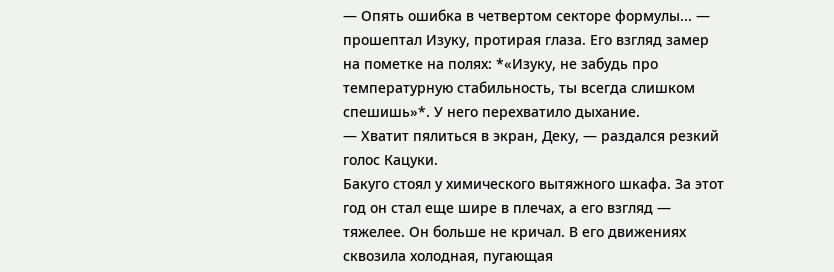— Опять ошибка в четвертом секторе формулы... — прошептал Изуку, протирая глаза. Его взгляд замер на пометке на полях: *«Изуку, не забудь про температурную стабильность, ты всегда слишком спешишь»*. У него перехватило дыхание.
— Хватит пялиться в экран, Деку, — раздался резкий голос Кацуки.
Бакуго стоял у химического вытяжного шкафа. За этот год он стал еще шире в плечах, а его взгляд — тяжелее. Он больше не кричал. В его движениях сквозила холодная, пугающая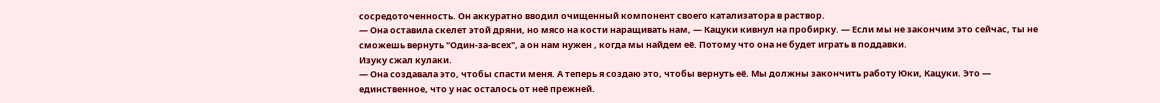сосредоточенность. Он аккуратно вводил очищенный компонент своего катализатора в раствор.
— Она оставила скелет этой дряни, но мясо на кости наращивать нам, — Кацуки кивнул на пробирку. — Если мы не закончим это сейчас, ты не сможешь вернуть "Один-за-всех", а он нам нужен , когда мы найдем её. Потому что она не будет играть в поддавки.
Изуку сжал кулаки.
— Она создавала это, чтобы спасти меня. А теперь я создаю это, чтобы вернуть её. Мы должны закончить работу Юки, Кацуки. Это — единственное, что у нас осталось от неё прежней.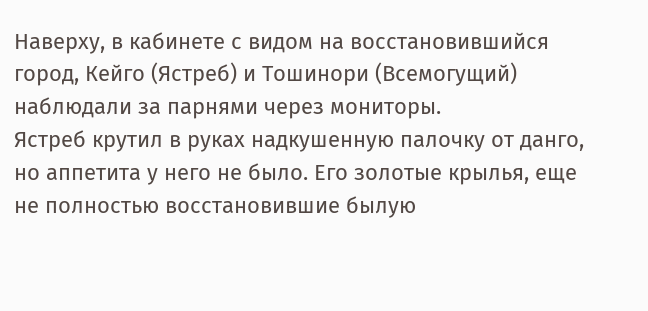Наверху, в кабинете с видом на восстановившийся город, Кейго (Ястреб) и Тошинори (Всемогущий) наблюдали за парнями через мониторы.
Ястреб крутил в руках надкушенную палочку от данго, но аппетита у него не было. Его золотые крылья, еще не полностью восстановившие былую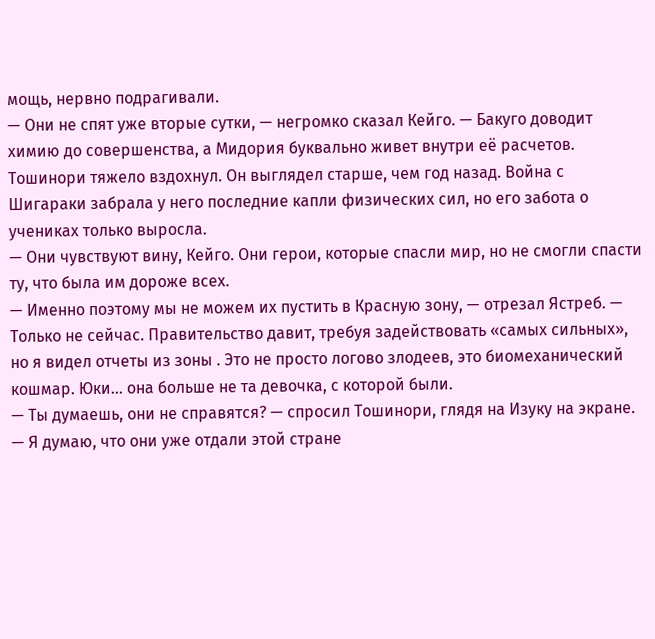мощь, нервно подрагивали.
— Они не спят уже вторые сутки, — негромко сказал Кейго. — Бакуго доводит химию до совершенства, а Мидория буквально живет внутри её расчетов.
Тошинори тяжело вздохнул. Он выглядел старше, чем год назад. Война с Шигараки забрала у него последние капли физических сил, но его забота о учениках только выросла.
— Они чувствуют вину, Кейго. Они герои, которые спасли мир, но не смогли спасти ту, что была им дороже всех.
— Именно поэтому мы не можем их пустить в Красную зону, — отрезал Ястреб. — Только не сейчас. Правительство давит, требуя задействовать «самых сильных», но я видел отчеты из зоны . Это не просто логово злодеев, это биомеханический кошмар. Юки... она больше не та девочка, с которой были.
— Ты думаешь, они не справятся? — спросил Тошинори, глядя на Изуку на экране.
— Я думаю, что они уже отдали этой стране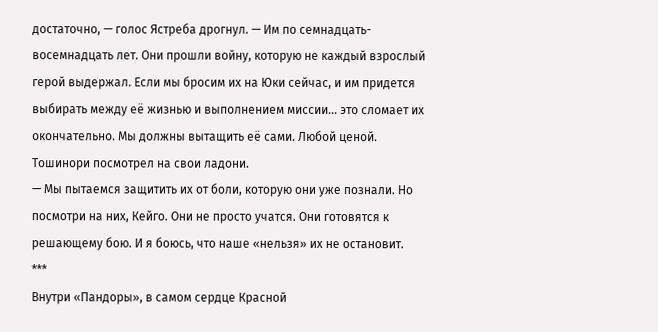достаточно, — голос Ястреба дрогнул. — Им по семнадцать-восемнадцать лет. Они прошли войну, которую не каждый взрослый герой выдержал. Если мы бросим их на Юки сейчас, и им придется выбирать между её жизнью и выполнением миссии... это сломает их окончательно. Мы должны вытащить её сами. Любой ценой.
Тошинори посмотрел на свои ладони.
— Мы пытаемся защитить их от боли, которую они уже познали. Но посмотри на них, Кейго. Они не просто учатся. Они готовятся к решающему бою. И я боюсь, что наше «нельзя» их не остановит.
***
Внутри «Пандоры», в самом сердце Красной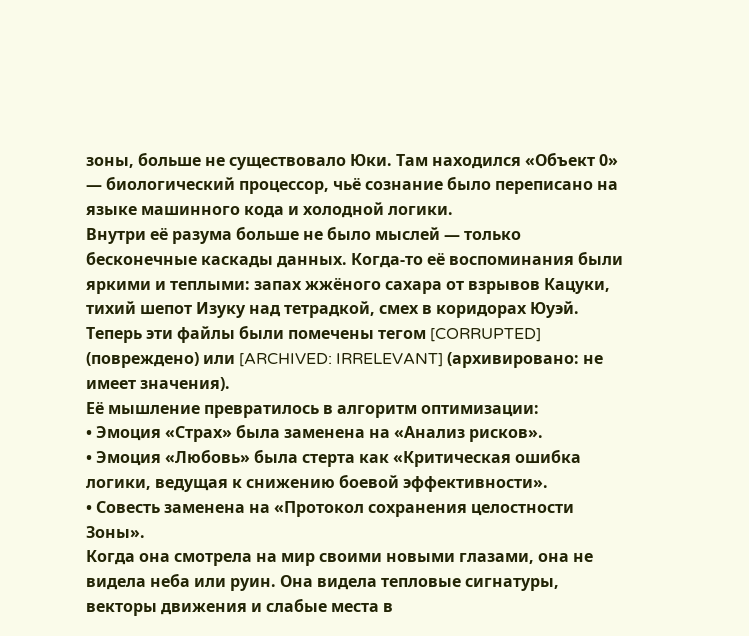зоны, больше не существовало Юки. Там находился «Объект 0» — биологический процессор, чьё сознание было переписано на языке машинного кода и холодной логики.
Внутри её разума больше не было мыслей — только бесконечные каскады данных. Когда-то её воспоминания были яркими и теплыми: запах жжёного сахара от взрывов Кацуки, тихий шепот Изуку над тетрадкой, смех в коридорах Юуэй. Теперь эти файлы были помечены тегом [CORRUPTED] (повреждено) или [ARCHIVED: IRRELEVANT] (архивировано: не имеет значения).
Её мышление превратилось в алгоритм оптимизации:
• Эмоция «Страх» была заменена на «Анализ рисков».
• Эмоция «Любовь» была стерта как «Критическая ошибка логики, ведущая к снижению боевой эффективности».
• Совесть заменена на «Протокол сохранения целостности Зоны».
Когда она смотрела на мир своими новыми глазами, она не видела неба или руин. Она видела тепловые сигнатуры, векторы движения и слабые места в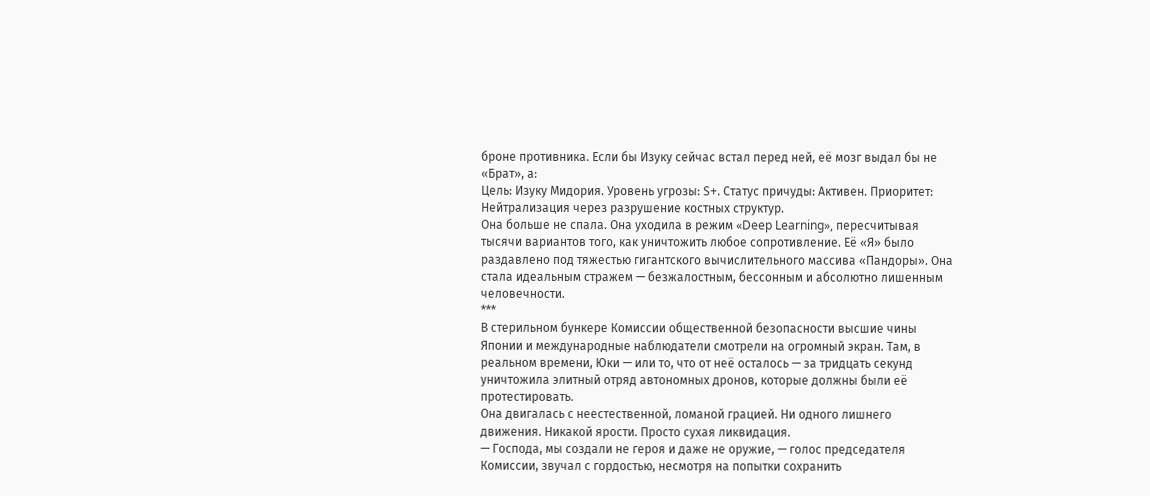броне противника. Если бы Изуку сейчас встал перед ней, её мозг выдал бы не «Брат», а:
Цель: Изуку Мидория. Уровень угрозы: S+. Статус причуды: Активен. Приоритет: Нейтрализация через разрушение костных структур.
Она больше не спала. Она уходила в режим «Deep Learning», пересчитывая тысячи вариантов того, как уничтожить любое сопротивление. Её «Я» было раздавлено под тяжестью гигантского вычислительного массива «Пандоры». Она стала идеальным стражем — безжалостным, бессонным и абсолютно лишенным человечности.
***
В стерильном бункере Комиссии общественной безопасности высшие чины Японии и международные наблюдатели смотрели на огромный экран. Там, в реальном времени, Юки — или то, что от неё осталось — за тридцать секунд уничтожила элитный отряд автономных дронов, которые должны были её протестировать.
Она двигалась с неестественной, ломаной грацией. Ни одного лишнего движения. Никакой ярости. Просто сухая ликвидация.
— Господа, мы создали не героя и даже не оружие, — голос председателя Комиссии, звучал с гордостью, несмотря на попытки сохранить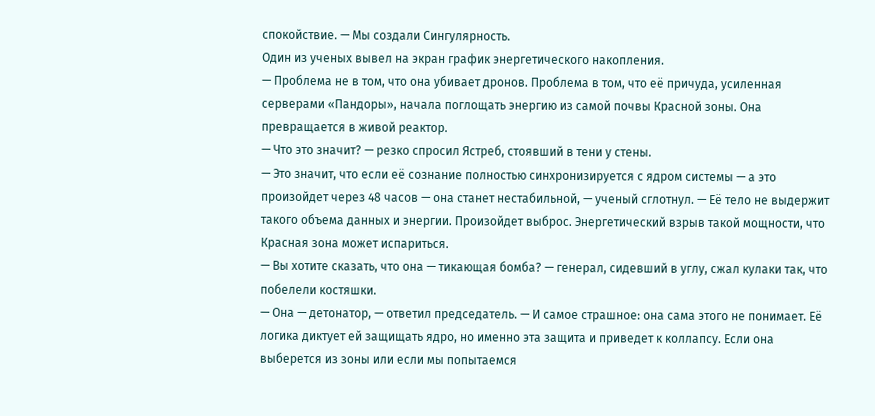спокойствие. — Мы создали Сингулярность.
Один из ученых вывел на экран график энергетического накопления.
— Проблема не в том, что она убивает дронов. Проблема в том, что её причуда, усиленная серверами «Пандоры», начала поглощать энергию из самой почвы Красной зоны. Она превращается в живой реактор.
— Что это значит? — резко спросил Ястреб, стоявший в тени у стены.
— Это значит, что если её сознание полностью синхронизируется с ядром системы — а это произойдет через 48 часов — она станет нестабильной, — ученый сглотнул. — Её тело не выдержит такого объема данных и энергии. Произойдет выброс. Энергетический взрыв такой мощности, что Красная зона может испариться.
— Вы хотите сказать, что она — тикающая бомба? — генерал, сидевший в углу, сжал кулаки так, что побелели костяшки.
— Она — детонатор, — ответил председатель. — И самое страшное: она сама этого не понимает. Её логика диктует ей защищать ядро, но именно эта защита и приведет к коллапсу. Если она выберется из зоны или если мы попытаемся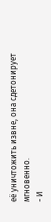её уничтожить извне, она сдетонирует мгновенно.
- И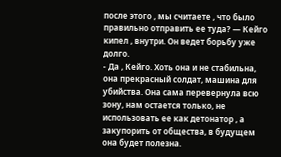после этого , мы считаете , что было правильно отправить ее туда? — Кейго кипел , внутри. Он ведет борьбу уже долго.
- Да , Кейго. Хоть она и не стабильна, она прекрасный солдат, машина для убийства. Она сама перевернула всю зону, нам остается только, не использовать ее как детонатор , а закупорить от общества, в будущем она будет полезна.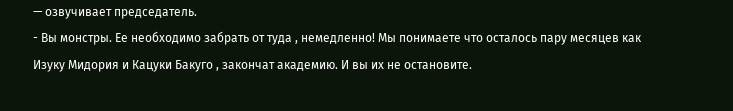— озвучивает председатель.
- Вы монстры. Ее необходимо забрать от туда , немедленно! Мы понимаете что осталось пару месяцев как Изуку Мидория и Кацуки Бакуго , закончат академию. И вы их не остановите.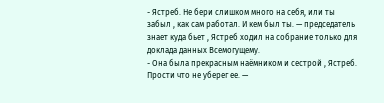- Ястреб. Не бери слишком много на себя, или ты забыл , как сам работал. И кем был ты. — председатель знает куда бьет , Ястреб ходил на собрание только для доклада данных Всемогущему.
- Она была прекрасным наёмником и сестрой , Ястреб. Прости что не уберег ее. —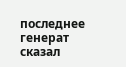последнее генерат сказал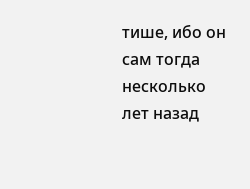тише, ибо он сам тогда несколько лет назад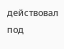действовал под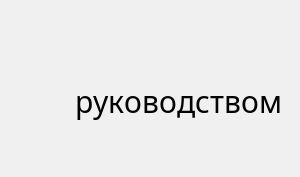руководством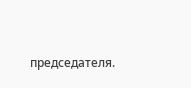председателя.